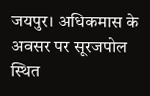जयपुर। अधिकमास के अवसर पर सूरजपोल स्थित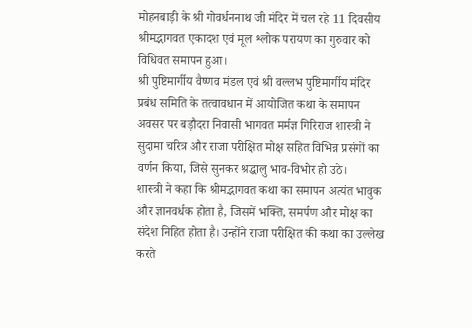मोहनबाड़ी के श्री गोवर्धननाथ जी मंदिर में चल रहे 11 दिवसीय श्रीमद्भागवत एकादश एवं मूल श्लोक परायण का गुरुवार को विधिवत समापन हुआ।
श्री पुष्टिमार्गीय वैष्णव मंडल एवं श्री वल्लभ पुष्टिमार्गीय मंदिर प्रबंध समिति के तत्वावधान में आयोजित कथा के समापन अवसर पर बड़ौदरा निवासी भागवत मर्मज्ञ गिरिराज शास्त्री ने सुदामा चरित्र और राजा परीक्षित मोक्ष सहित विभिन्न प्रसंगों का वर्णन किया, जिसे सुनकर श्रद्धालु भाव-विभोर हो उठे।
शास्त्री ने कहा कि श्रीमद्भागवत कथा का समापन अत्यंत भावुक और ज्ञानवर्धक होता है, जिसमें भक्ति, समर्पण और मोक्ष का संदेश निहित होता है। उन्होंने राजा परीक्षित की कथा का उल्लेख करते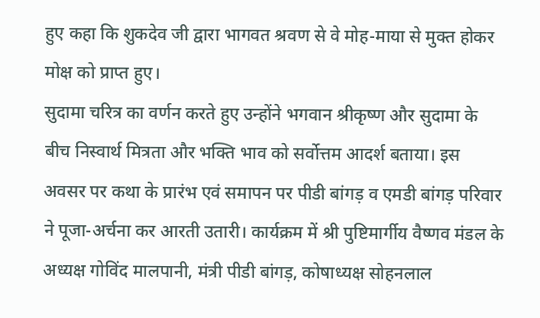हुए कहा कि शुकदेव जी द्वारा भागवत श्रवण से वे मोह-माया से मुक्त होकर मोक्ष को प्राप्त हुए।
सुदामा चरित्र का वर्णन करते हुए उन्होंने भगवान श्रीकृष्ण और सुदामा के बीच निस्वार्थ मित्रता और भक्ति भाव को सर्वोत्तम आदर्श बताया। इस अवसर पर कथा के प्रारंभ एवं समापन पर पीडी बांगड़ व एमडी बांगड़ परिवार ने पूजा-अर्चना कर आरती उतारी। कार्यक्रम में श्री पुष्टिमार्गीय वैष्णव मंडल के अध्यक्ष गोविंद मालपानी, मंत्री पीडी बांगड़, कोषाध्यक्ष सोहनलाल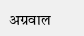अग्रवाल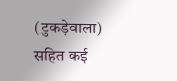(टुकड़ेवाला) सहित कई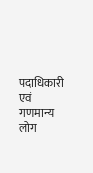पदाधिकारी एवं गणमान्य लोग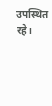उपस्थित रहे।